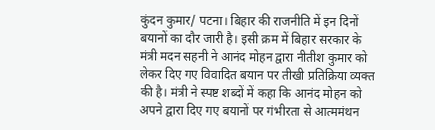कुंदन कुमार/ पटना। बिहार की राजनीति में इन दिनों बयानों का दौर जारी है। इसी क्रम में बिहार सरकार के मंत्री मदन सहनी ने आनंद मोहन द्वारा नीतीश कुमार को लेकर दिए गए विवादित बयान पर तीखी प्रतिक्रिया व्यक्त की है। मंत्री ने स्पष्ट शब्दों में कहा कि आनंद मोहन को अपने द्वारा दिए गए बयानों पर गंभीरता से आत्ममंथन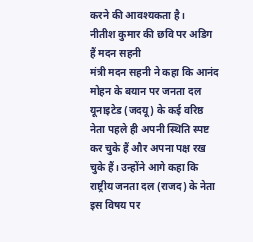करने की आवश्यकता है।
नीतीश कुमार की छवि पर अडिग हैं मदन सहनी
मंत्री मदन सहनी ने कहा कि आनंद मोहन के बयान पर जनता दल यूनाइटेड (जदयू) के कई वरिष्ठ नेता पहले ही अपनी स्थिति स्पष्ट कर चुके हैं और अपना पक्ष रख चुके हैं। उन्होंने आगे कहा कि राष्ट्रीय जनता दल (राजद) के नेता इस विषय पर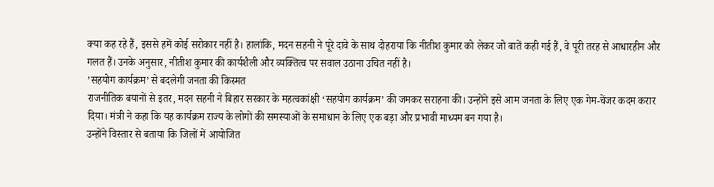क्या कह रहे हैं, इससे हमें कोई सरोकार नहीं है। हालांकि, मदन सहनी ने पूरे दावे के साथ दोहराया कि नीतीश कुमार को लेकर जो बातें कही गई हैं, वे पूरी तरह से आधारहीन और गलत हैं। उनके अनुसार, नीतीश कुमार की कार्यशैली और व्यक्तित्व पर सवाल उठाना उचित नहीं है।
’सहयोग कार्यक्रम’ से बदलेगी जनता की किस्मत
राजनीतिक बयानों से इतर, मदन सहनी ने बिहार सरकार के महत्वकांक्षी ‘सहयोग कार्यक्रम’ की जमकर सराहना की। उन्होंने इसे आम जनता के लिए एक गेम-चेंजर कदम करार दिया। मंत्री ने कहा कि यह कार्यक्रम राज्य के लोगों की समस्याओं के समाधान के लिए एक बड़ा और प्रभावी माध्यम बन गया है।
उन्होंने विस्तार से बताया कि जिलों में आयोजित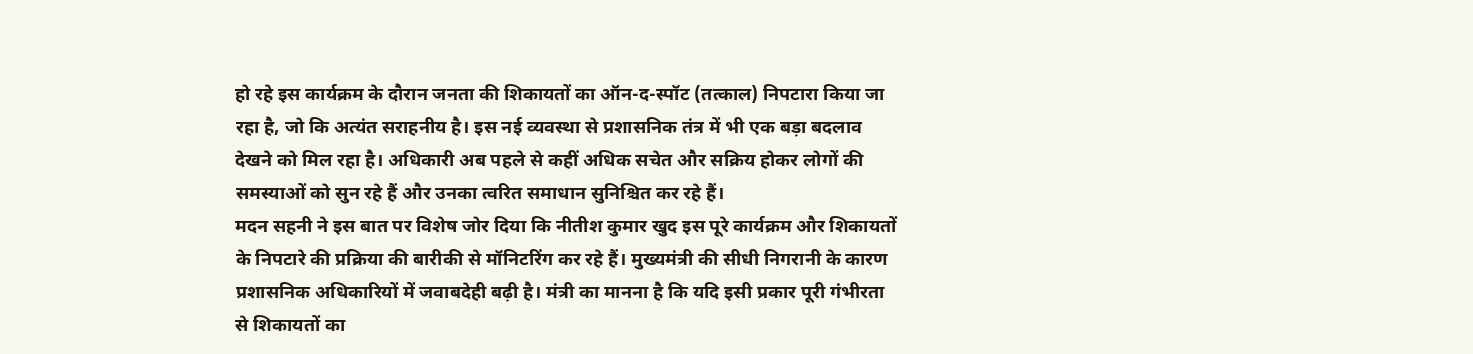हो रहे इस कार्यक्रम के दौरान जनता की शिकायतों का ऑन-द-स्पॉट (तत्काल) निपटारा किया जा रहा है, जो कि अत्यंत सराहनीय है। इस नई व्यवस्था से प्रशासनिक तंत्र में भी एक बड़ा बदलाव देखने को मिल रहा है। अधिकारी अब पहले से कहीं अधिक सचेत और सक्रिय होकर लोगों की समस्याओं को सुन रहे हैं और उनका त्वरित समाधान सुनिश्चित कर रहे हैं।
मदन सहनी ने इस बात पर विशेष जोर दिया कि नीतीश कुमार खुद इस पूरे कार्यक्रम और शिकायतों के निपटारे की प्रक्रिया की बारीकी से मॉनिटरिंग कर रहे हैं। मुख्यमंत्री की सीधी निगरानी के कारण प्रशासनिक अधिकारियों में जवाबदेही बढ़ी है। मंत्री का मानना है कि यदि इसी प्रकार पूरी गंभीरता से शिकायतों का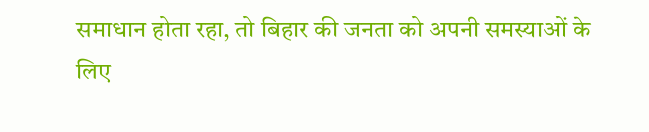समाधान होता रहा, तो बिहार की जनता को अपनी समस्याओं के लिए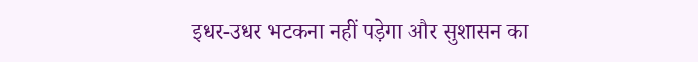इधर-उधर भटकना नहीं पड़ेगा और सुशासन का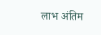लाभ अंतिम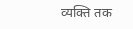व्यक्ति तक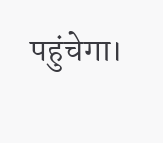पहुंचेगा।